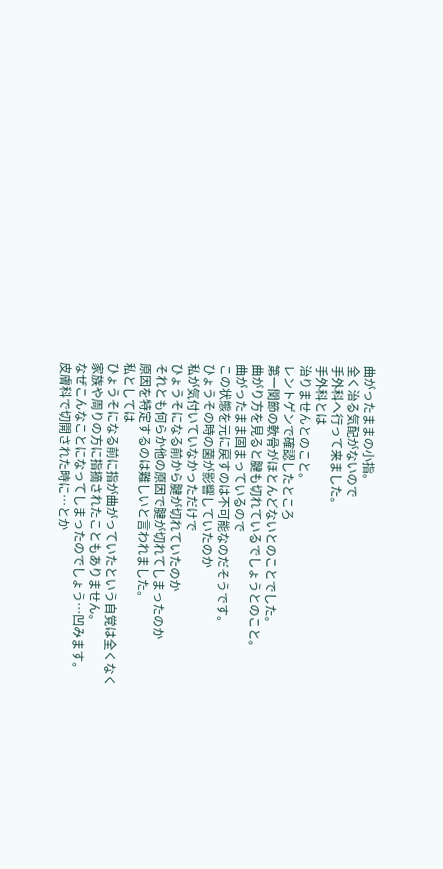曲がったままの小指。
全く治る気配がないので
手外科へ行って来ました。
手外科とは
治りませんとのこと。
レントゲンで確認したところ
第一関節の軟骨がほとんどないとのことでした。
曲がり方を見ると腱も切れているでしょうとのこと。
曲がったまま固まっているので
この状態を元に戻すのは不可能なのだそうです。
ひょうその時の菌が影響していたのか
私が気付いていなかっただけで
ひょうそになる前から腱が切れていたのか
それとも何らか他の原因で腱が切れてしまったのか
原因を特定するのは難しいと言われました。
私としては
ひょうそになる前に指が曲がっていたという自覚は全くなく
家族や周りの方に指摘されたこともありません。
なぜこんなことになってしまったのでしょう…凹みます。
皮膚科で切開された時に…とか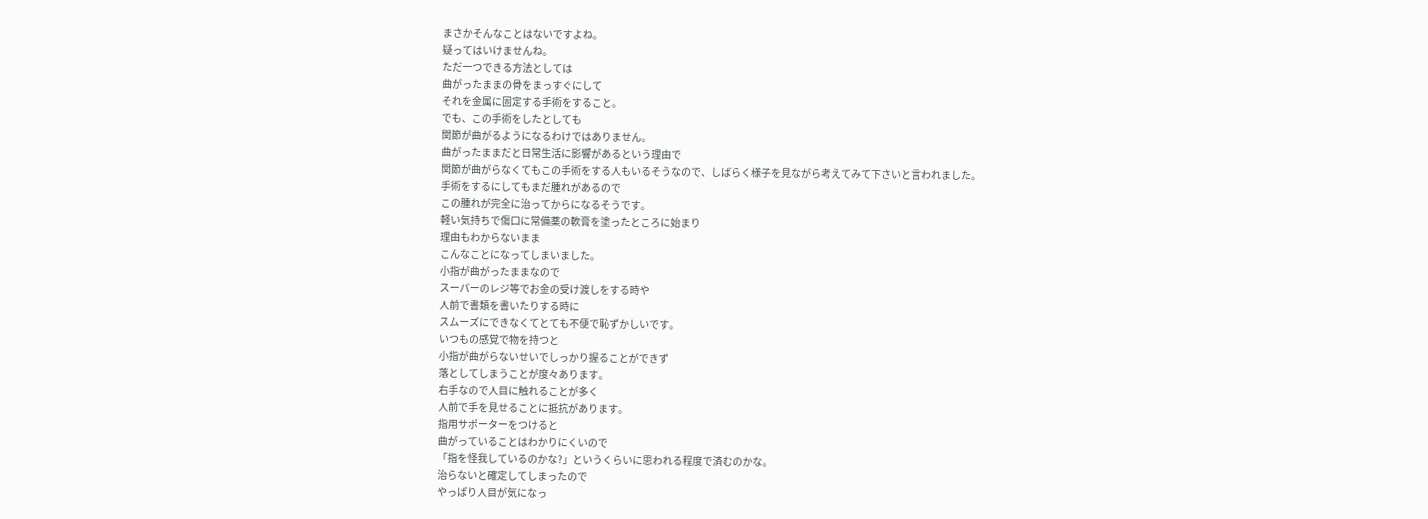まさかそんなことはないですよね。
疑ってはいけませんね。
ただ一つできる方法としては
曲がったままの骨をまっすぐにして
それを金属に固定する手術をすること。
でも、この手術をしたとしても
関節が曲がるようになるわけではありません。
曲がったままだと日常生活に影響があるという理由で
関節が曲がらなくてもこの手術をする人もいるそうなので、しばらく様子を見ながら考えてみて下さいと言われました。
手術をするにしてもまだ腫れがあるので
この腫れが完全に治ってからになるそうです。
軽い気持ちで傷口に常備薬の軟膏を塗ったところに始まり
理由もわからないまま
こんなことになってしまいました。
小指が曲がったままなので
スーパーのレジ等でお金の受け渡しをする時や
人前で書類を書いたりする時に
スムーズにできなくてとても不便で恥ずかしいです。
いつもの感覚で物を持つと
小指が曲がらないせいでしっかり握ることができず
落としてしまうことが度々あります。
右手なので人目に触れることが多く
人前で手を見せることに抵抗があります。
指用サポーターをつけると
曲がっていることはわかりにくいので
「指を怪我しているのかな?」というくらいに思われる程度で済むのかな。
治らないと確定してしまったので
やっぱり人目が気になっ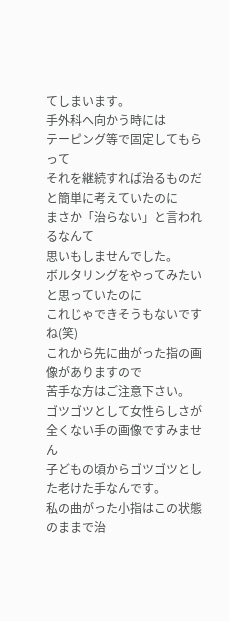てしまいます。
手外科へ向かう時には
テーピング等で固定してもらって
それを継続すれば治るものだと簡単に考えていたのに
まさか「治らない」と言われるなんて
思いもしませんでした。
ボルタリングをやってみたいと思っていたのに
これじゃできそうもないですね(笑)
これから先に曲がった指の画像がありますので
苦手な方はご注意下さい。
ゴツゴツとして女性らしさが全くない手の画像ですみません
子どもの頃からゴツゴツとした老けた手なんです。
私の曲がった小指はこの状態のままで治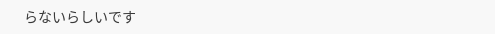らないらしいです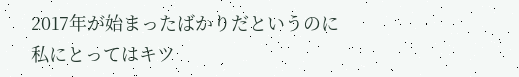2017年が始まったばかりだというのに
私にとってはキツ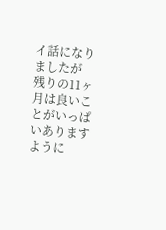イ話になりましたが
残りの11ヶ月は良いことがいっぱいありますように